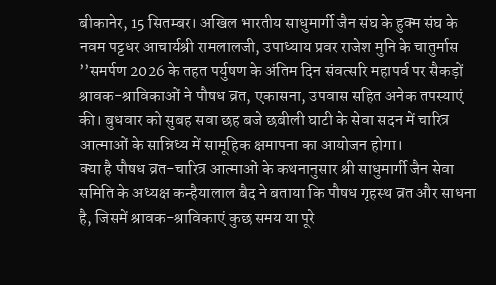बीकानेर, 15 सितम्बर। अखिल भारतीय साधुमार्गी जैन संघ के हुक्म संघ के नवम पट्टधर आचार्यश्री रामलालजी, उपाध्याय प्रवर राजेश मुनि के चातुर्मास ’’समर्पण 2026 के तहत पर्युषण के अंतिम दिन संवत्सरि महापर्व पर सैकड़ों श्रावक-श्राविकाओं ने पौषध व्रत, एकासना, उपवास सहित अनेक तपस्याएं की। बुधवार को सुबह सवा छह बजे छबीली घाटी के सेवा सदन में चारित्र आत्माओं के सान्निध्य में सामूहिक क्षमापना का आयोजन होगा।
क्या है पौषध व्रत-चारित्र आत्माओं के कथनानुसार श्री साधुमार्गी जैन सेवा समिति के अध्यक्ष कन्हैयालाल बैद ने बताया कि पौषध गृहस्थ व्रत और साधना है, जिसमें श्रावक-श्राविकाएं कुछ समय या पूरे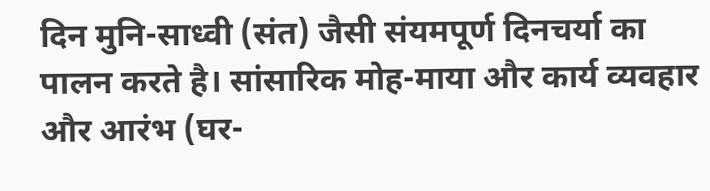दिन मुनि-साध्वी (संत) जैसी संयमपूर्ण दिनचर्या का पालन करते है। सांसारिक मोह-माया और कार्य व्यवहार और आरंभ (घर-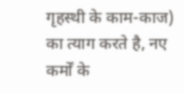गृहस्थी के काम-काज) का त्याग करते है, नए कर्मों के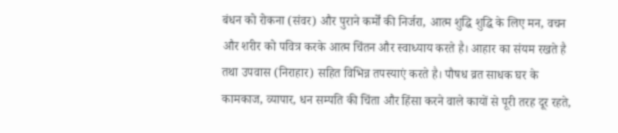बंधन को रोकना (संवर) और पुराने कर्मों की निर्जरा, आत्म शुद्धि शुद्धि के लिए मन, वचन और शरीर को पवित्र करके आत्म चिंतन और स्वाध्याय करते है। आहार का संयम रखते है तथा उपवास (निराहार) सहित विभिन्न तपस्याएं करते है। पौषध व्रत साधक घर के कामकाज, व्यापार, धन सम्पति की चिंता और हिंसा करने वाले कायों से पूरी तरह दूर रहते,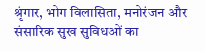श्रृंगार, भोग विलासिता, मनोरंजन और संसारिक सुख सुविधओं का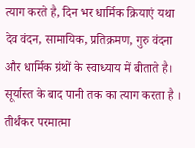त्याग करते है, दिन भर धार्मिक क्रियाएं यथा देव वंदन, सामायिक, प्रतिक्रमण, गुरु वंदना और धार्मिक ग्रंथों के स्वाध्याय में बीताते है। सूर्यास्त के बाद पानी तक का त्याग करता है ।
तीर्थंकर परमात्मा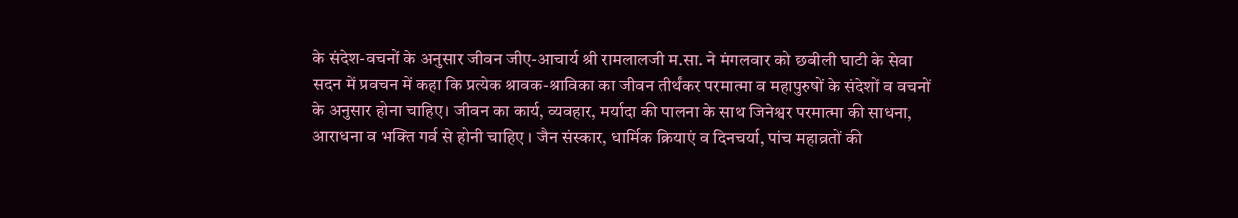के संदेश-वचनों के अनुसार जीवन जीए-आचार्य श्री रामलालजी म.सा. ने मंगलवार को छबीली घाटी के सेवा सदन में प्रवचन में कहा कि प्रत्येक श्रावक-श्राविका का जीवन तीर्थंकर परमात्मा व महापुरुषों के संदेशों व वचनों के अनुसार होना चाहिए। जीवन का कार्य, व्यवहार, मर्यादा की पालना के साथ जिनेश्वर परमात्मा की साधना, आराधना व भक्ति गर्व से होनी चाहिए । जैन संस्कार, धार्मिक क्रियाएं व दिनचर्या, पांच महाव्रतों की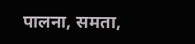पालना, समता,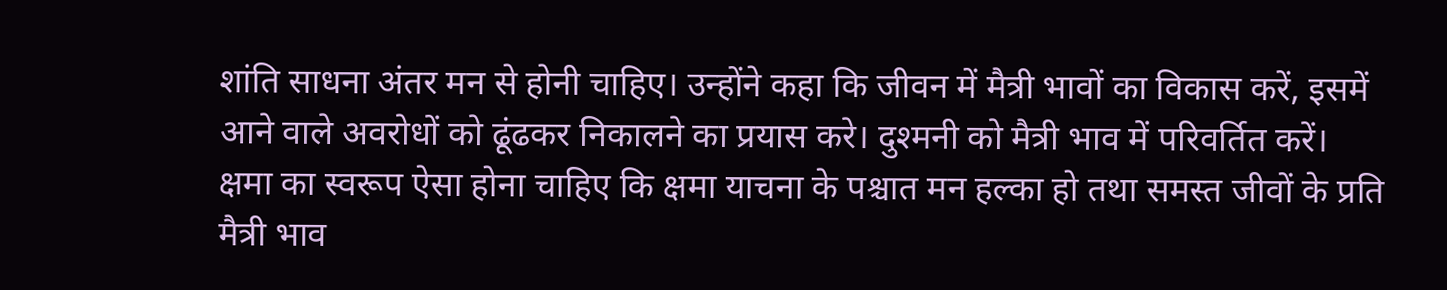शांति साधना अंतर मन से होनी चाहिए। उन्होंने कहा कि जीवन में मैत्री भावों का विकास करें, इसमें आने वाले अवरोधों को ढूंढकर निकालने का प्रयास करे। दुश्मनी को मैत्री भाव में परिवर्तित करें। क्षमा का स्वरूप ऐसा होना चाहिए कि क्षमा याचना के पश्चात मन हल्का हो तथा समस्त जीवों के प्रति मैत्री भाव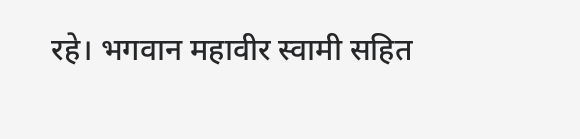रहे। भगवान महावीर स्वामी सहित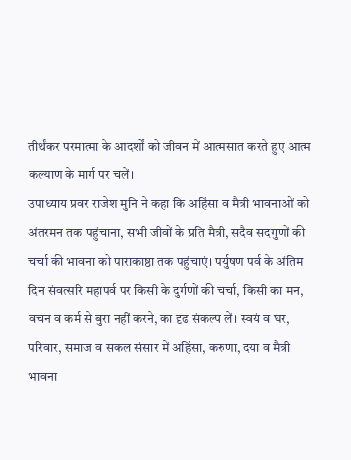तीर्थंकर परमात्मा के आदर्शों को जीवन में आत्मसात करते हुए आत्म कल्याण के मार्ग पर चलें।
उपाध्याय प्रवर राजेश मुनि ने कहा कि अहिंसा व मैत्री भावनाओं को अंतरमन तक पहुंचाना, सभी जीवों के प्रति मैत्री, सदैव सदगुणों की चर्चा की भावना को पाराकाष्ठा तक पहुंचाएं। पर्युषण पर्व के अंतिम दिन संवत्सरि महापर्व पर किसी के दुर्गणों की चर्चा, किसी का मन, वचन व कर्म से बुरा नहीं करने, का दृढ संकल्प लें। स्वयं व घर, परिवार, समाज व सकल संसार में अहिंसा, करुणा, दया व मैत्री भावना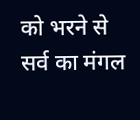को भरने से सर्व का मंगल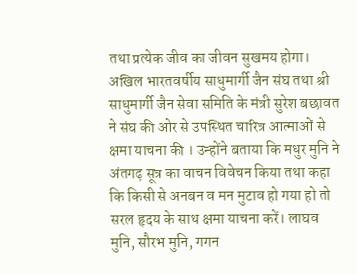तथा प्रत्येक जीव का जीवन सुखमय होगा।
अखिल भारतवर्षीय साधुमार्गी जैन संघ तथा श्री साधुमार्गी जैन सेवा समिति के मंत्री सुरेश बछावत ने संघ की ओर से उपस्थित चारित्र आत्माओं से क्षमा याचना की । उन्होंने बताया कि मधुर मुनि ने अंतगढ़ सूत्र का वाचन विवेचन किया तथा कहा कि किसी से अनबन व मन मुटाव हो गया हो तो सरल हृदय के साथ क्षमा याचना करें। लाघव मुनि, सौरभ मुनि, गगन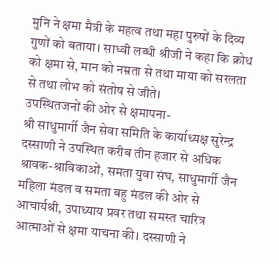मुनि ने क्षमा मैत्री के महत्व तथा महा पुरुषों के दिव्य गुणों को बताया। साध्वी लब्धी श्रीजी ने कहा कि क्रोध को क्षमा से, मान को नम्रता से तथा माया को सरलता से तथा लोभ को संतोष से जीते।
उपस्थितजनों की ओर से क्षमापना-
श्री साधुमार्गी जैन सेवा समिति के कार्याध्यक्ष सुरेन्द्र दस्साणी ने उपस्थित करीब तीन हजार से अधिक श्रावक-श्राविकाओं, समता युवा संघ, साधुमार्गी जैन महिला मंडल व समता बहु मंडल की ओर से आचार्यश्री, उपाध्याय प्रवर तथा समस्त चारित्र आत्माओं से क्षमा याचना की। दस्साणी ने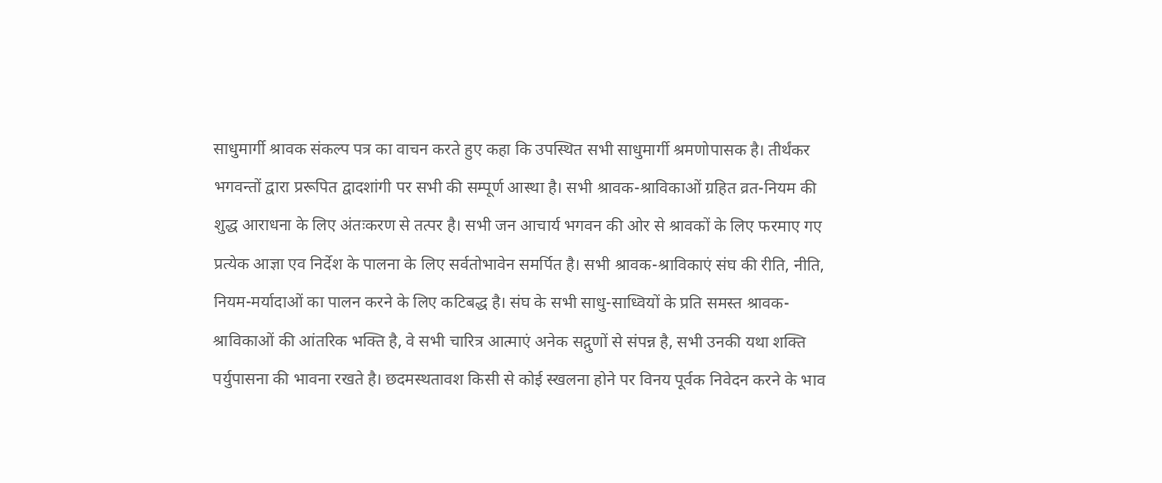साधुमार्गी श्रावक संकल्प पत्र का वाचन करते हुए कहा कि उपस्थित सभी साधुमार्गी श्रमणोपासक है। तीर्थंकर भगवन्तों द्वारा प्ररूपित द्वादशांगी पर सभी की सम्पूर्ण आस्था है। सभी श्रावक-श्राविकाओं ग्रहित व्रत-नियम की शुद्ध आराधना के लिए अंतःकरण से तत्पर है। सभी जन आचार्य भगवन की ओर से श्रावकों के लिए फरमाए गए प्रत्येक आज्ञा एव निर्देश के पालना के लिए सर्वतोभावेन समर्पित है। सभी श्रावक-श्राविकाएं संघ की रीति, नीति, नियम-मर्यादाओं का पालन करने के लिए कटिबद्ध है। संघ के सभी साधु-साध्वियों के प्रति समस्त श्रावक-श्राविकाओं की आंतरिक भक्ति है, वे सभी चारित्र आत्माएं अनेक सद्गुणों से संपन्न है, सभी उनकी यथा शक्ति पर्युपासना की भावना रखते है। छदमस्थतावश किसी से कोई स्खलना होने पर विनय पूर्वक निवेदन करने के भाव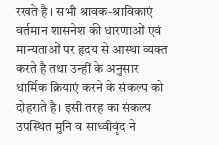रखते है । सभी श्रावक-श्राविकाएं वर्तमान शासनेश की धारणाओं एवं मान्यताओं पर हृदय से आस्था व्यक्त करते है तथा उन्हीं के अनुसार धार्मिक क्रियाएं करने के संकल्प को दोहराते है। इसी तरह का संकल्प उपस्थित मुनि व साध्वीवृंद ने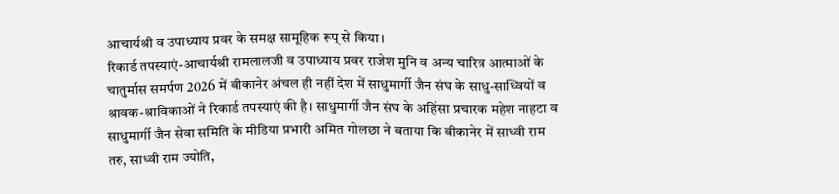आचार्यश्री व उपाध्याय प्रवर के समक्ष सामूहिक रूप् से किया।
रिकार्ड तपस्याएं-आचार्यश्री रामलालजी व उपाध्याय प्रवर राजेश मुनि व अन्य चारित्र आत्माओं के चातुर्मास समर्पण 2026 में बीकानेर अंचल ही नहीं देश में साधुमार्गी जैन संघ के साधु-साध्वियों व श्रावक-श्राविकाओं ने रिकार्ड तपस्याएं की है। साधुमार्गी जैन संघ के अहिंसा प्रचारक महेश नाहटा व साधुमार्गी जैन सेवा समिति के मीडिया प्रभारी अमित गोलछा ने बताया कि बीकानेर में साध्वी राम तरु, साध्वी राम ज्योति,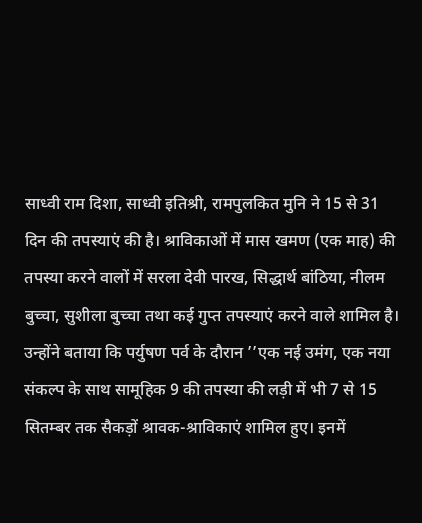साध्वी राम दिशा, साध्वी इतिश्री, रामपुलकित मुनि ने 15 से 31 दिन की तपस्याएं की है। श्राविकाओं में मास खमण (एक माह) की तपस्या करने वालों में सरला देवी पारख, सिद्धार्थ बांठिया, नीलम बुच्चा, सुशीला बुच्चा तथा कई गुप्त तपस्याएं करने वाले शामिल है। उन्होंने बताया कि पर्युषण पर्व के दौरान ’’एक नई उमंग, एक नया संकल्प के साथ सामूहिक 9 की तपस्या की लड़ी में भी 7 से 15 सितम्बर तक सैकड़ों श्रावक-श्राविकाएं शामिल हुए। इनमें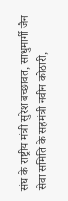संघ के राष्ट्रीय मंत्री सुरेश बच्छावत, साधुमार्गी जैन सेवा समिति के सहमंत्री नवीन कोठारी,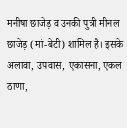मनीषा छाजेड़ व उनकी पुत्री मीनल छाजेड़ (मां-बेटी) शामिल है। इसके अलावा, उपवास, एकासना, एकल ठाणा,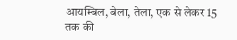आयम्बिल, बेला, तेला, एक से लेकर 15 तक की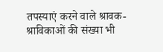तपस्याएं करने वाले श्रावक-श्राविकाओं की संख्या भी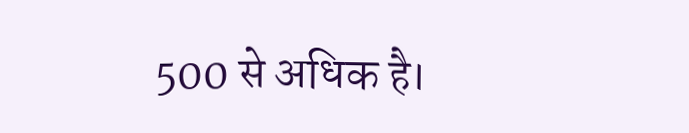500 से अधिक है।